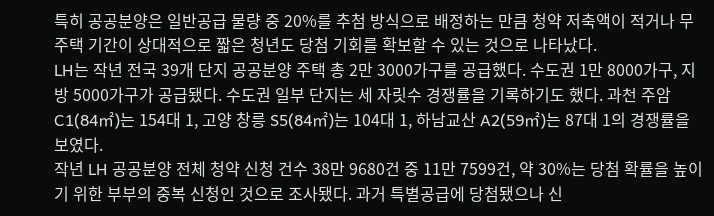특히 공공분양은 일반공급 물량 중 20%를 추첨 방식으로 배정하는 만큼 청약 저축액이 적거나 무주택 기간이 상대적으로 짧은 청년도 당첨 기회를 확보할 수 있는 것으로 나타났다.
LH는 작년 전국 39개 단지 공공분양 주택 총 2만 3000가구를 공급했다. 수도권 1만 8000가구, 지방 5000가구가 공급됐다. 수도권 일부 단지는 세 자릿수 경쟁률을 기록하기도 했다. 과천 주암C1(84㎡)는 154대 1, 고양 창릉 S5(84㎡)는 104대 1, 하남교산 A2(59㎡)는 87대 1의 경쟁률을 보였다.
작년 LH 공공분양 전체 청약 신청 건수 38만 9680건 중 11만 7599건, 약 30%는 당첨 확률을 높이기 위한 부부의 중복 신청인 것으로 조사됐다. 과거 특별공급에 당첨됐으나 신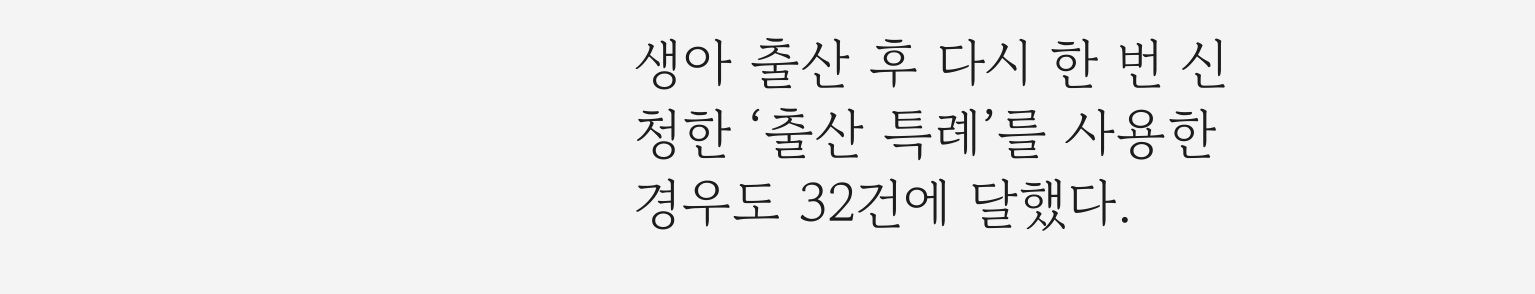생아 출산 후 다시 한 번 신청한 ‘출산 특례’를 사용한 경우도 32건에 달했다.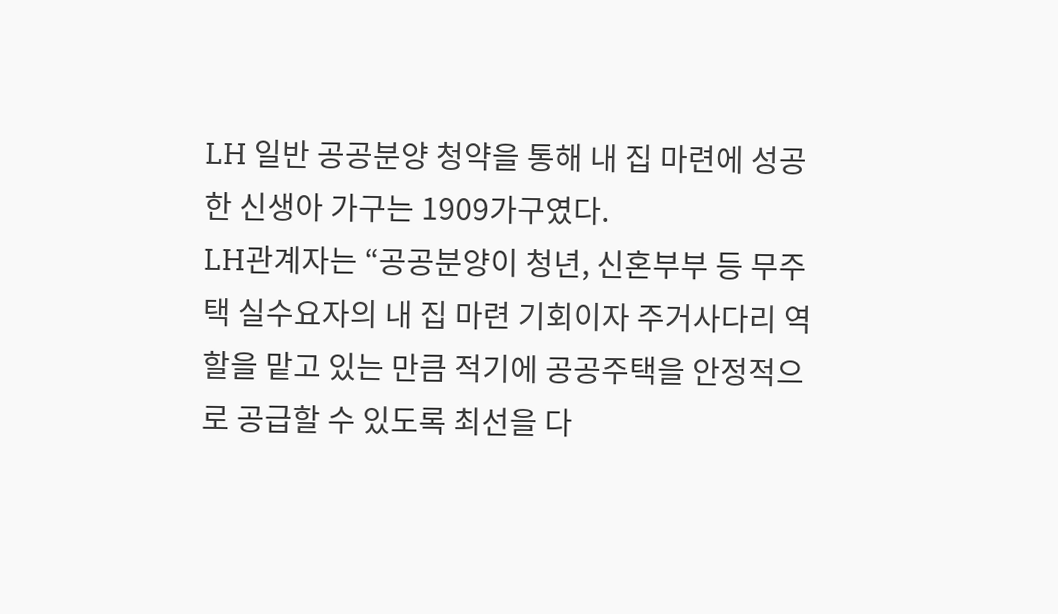LH 일반 공공분양 청약을 통해 내 집 마련에 성공한 신생아 가구는 1909가구였다.
LH관계자는 “공공분양이 청년, 신혼부부 등 무주택 실수요자의 내 집 마련 기회이자 주거사다리 역할을 맡고 있는 만큼 적기에 공공주택을 안정적으로 공급할 수 있도록 최선을 다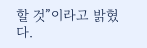할 것”이라고 밝혔다.